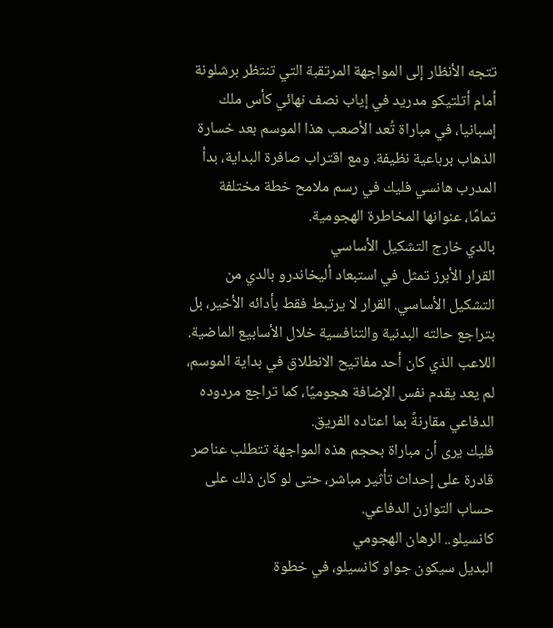تتجه الأنظار إلى المواجهة المرتقبة التي تنتظر برشلونة أمام أتلتيكو مدريد في إياب نصف نهائي كأس ملك إسبانيا، في مباراة تُعد الأصعب هذا الموسم بعد خسارة الذهاب برباعية نظيفة. ومع اقتراب صافرة البداية، بدأ المدرب هانسي فليك في رسم ملامح خطة مختلفة تمامًا، عنوانها المخاطرة الهجومية.
بالدي خارج التشكيل الأساسي
القرار الأبرز تمثل في استبعاد أليخاندرو بالدي من التشكيل الأساسي. القرار لا يرتبط فقط بأدائه الأخير، بل بتراجع حالته البدنية والتنافسية خلال الأسابيع الماضية. اللاعب الذي كان أحد مفاتيح الانطلاق في بداية الموسم، لم يعد يقدم نفس الإضافة هجوميًا، كما تراجع مردوده الدفاعي مقارنةً بما اعتاده الفريق.
فليك يرى أن مباراة بحجم هذه المواجهة تتطلب عناصر قادرة على إحداث تأثير مباشر، حتى لو كان ذلك على حساب التوازن الدفاعي.
كانسيلو.. الرهان الهجومي
البديل سيكون جواو كانسيلو، في خطوة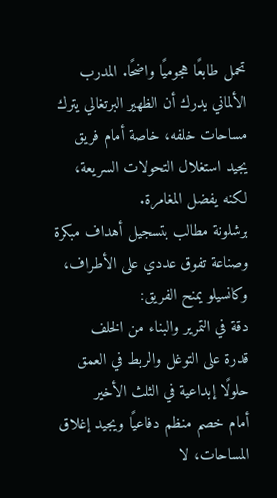تحمل طابعًا هجوميًا واضحًا. المدرب الألماني يدرك أن الظهير البرتغالي يترك مساحات خلفه، خاصة أمام فريق يجيد استغلال التحولات السريعة، لكنه يفضل المغامرة.
برشلونة مطالب بتسجيل أهداف مبكرة وصناعة تفوق عددي على الأطراف، وكانسيلو يمنح الفريق:
دقة في التمرير والبناء من الخلف
قدرة على التوغل والربط في العمق
حلولًا إبداعية في الثلث الأخير
أمام خصم منظم دفاعيًا ويجيد إغلاق المساحات، لا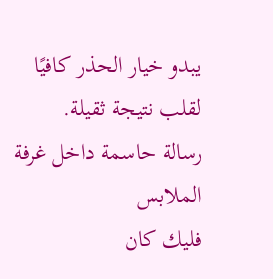يبدو خيار الحذر كافيًا لقلب نتيجة ثقيلة.
رسالة حاسمة داخل غرفة الملابس
فليك كان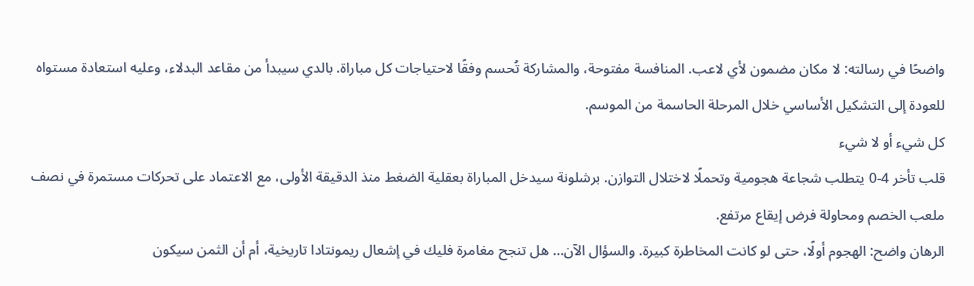واضحًا في رسالته: لا مكان مضمون لأي لاعب. المنافسة مفتوحة، والمشاركة تُحسم وفقًا لاحتياجات كل مباراة. بالدي سيبدأ من مقاعد البدلاء، وعليه استعادة مستواه للعودة إلى التشكيل الأساسي خلال المرحلة الحاسمة من الموسم.
كل شيء أو لا شيء
قلب تأخر 4-0 يتطلب شجاعة هجومية وتحملًا لاختلال التوازن. برشلونة سيدخل المباراة بعقلية الضغط منذ الدقيقة الأولى، مع الاعتماد على تحركات مستمرة في نصف ملعب الخصم ومحاولة فرض إيقاع مرتفع.
الرهان واضح: الهجوم أولًا، حتى لو كانت المخاطرة كبيرة. والسؤال الآن… هل تنجح مغامرة فليك في إشعال ريمونتادا تاريخية، أم أن الثمن سيكون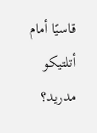قاسيًا أمام أتلتيكو مدريد؟